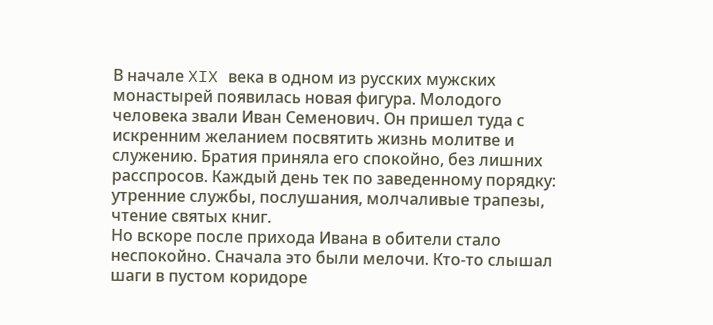В начале XIX века в одном из русских мужских монастырей появилась новая фигура. Молодого человека звали Иван Семенович. Он пришел туда с искренним желанием посвятить жизнь молитве и служению. Братия приняла его спокойно, без лишних расспросов. Каждый день тек по заведенному порядку: утренние службы, послушания, молчаливые трапезы, чтение святых книг.
Но вскоре после прихода Ивана в обители стало неспокойно. Сначала это были мелочи. Кто-то слышал шаги в пустом коридоре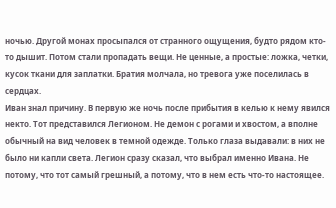ночью. Другой монах просыпался от странного ощущения, будто рядом кто-то дышит. Потом стали пропадать вещи. Не ценные, а простые: ложка, четки, кусок ткани для заплатки. Братия молчала, но тревога уже поселилась в сердцах.
Иван знал причину. В первую же ночь после прибытия в келью к нему явился некто. Тот представился Легионом. Не демон с рогами и хвостом, а вполне обычный на вид человек в темной одежде. Только глаза выдавали: в них не было ни капли света. Легион сразу сказал, что выбрал именно Ивана. Не потому, что тот самый грешный, а потому, что в нем есть что-то настоящее.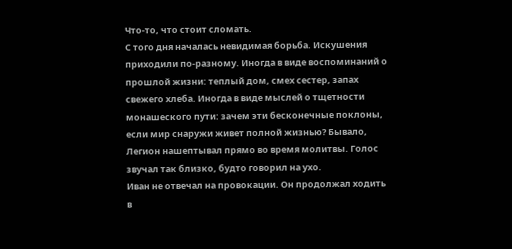Что-то, что стоит сломать.
С того дня началась невидимая борьба. Искушения приходили по-разному. Иногда в виде воспоминаний о прошлой жизни: теплый дом, смех сестер, запах свежего хлеба. Иногда в виде мыслей о тщетности монашеского пути: зачем эти бесконечные поклоны, если мир снаружи живет полной жизнью? Бывало, Легион нашептывал прямо во время молитвы. Голос звучал так близко, будто говорил на ухо.
Иван не отвечал на провокации. Он продолжал ходить в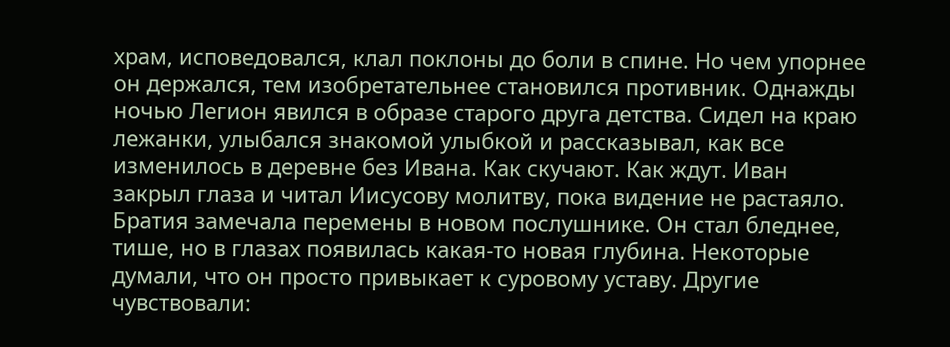храм, исповедовался, клал поклоны до боли в спине. Но чем упорнее он держался, тем изобретательнее становился противник. Однажды ночью Легион явился в образе старого друга детства. Сидел на краю лежанки, улыбался знакомой улыбкой и рассказывал, как все изменилось в деревне без Ивана. Как скучают. Как ждут. Иван закрыл глаза и читал Иисусову молитву, пока видение не растаяло.
Братия замечала перемены в новом послушнике. Он стал бледнее, тише, но в глазах появилась какая-то новая глубина. Некоторые думали, что он просто привыкает к суровому уставу. Другие чувствовали: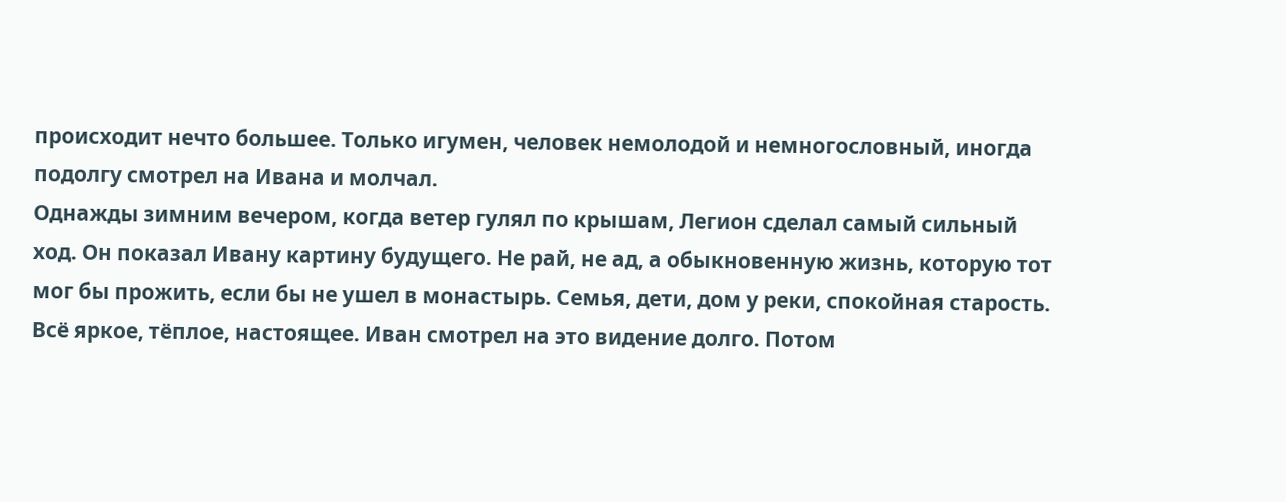происходит нечто большее. Только игумен, человек немолодой и немногословный, иногда подолгу смотрел на Ивана и молчал.
Однажды зимним вечером, когда ветер гулял по крышам, Легион сделал самый сильный ход. Он показал Ивану картину будущего. Не рай, не ад, а обыкновенную жизнь, которую тот мог бы прожить, если бы не ушел в монастырь. Семья, дети, дом у реки, спокойная старость. Всё яркое, тёплое, настоящее. Иван смотрел на это видение долго. Потом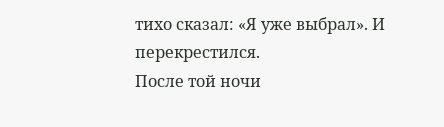тихо сказал: «Я уже выбрал». И перекрестился.
После той ночи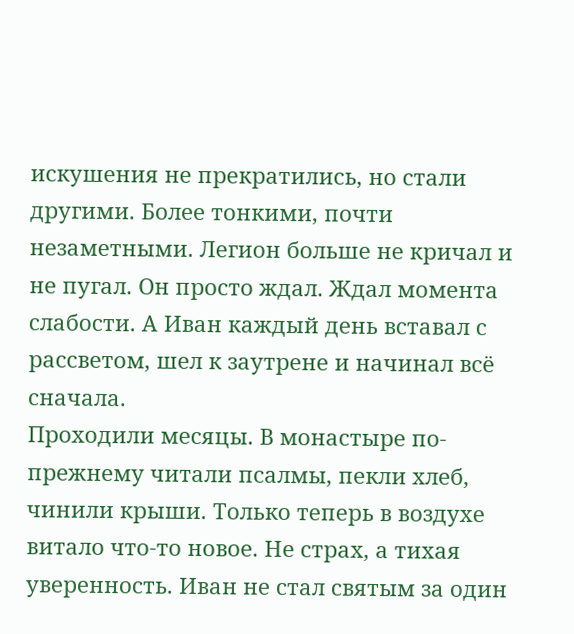искушения не прекратились, но стали другими. Более тонкими, почти незаметными. Легион больше не кричал и не пугал. Он просто ждал. Ждал момента слабости. А Иван каждый день вставал с рассветом, шел к заутрене и начинал всё сначала.
Проходили месяцы. В монастыре по-прежнему читали псалмы, пекли хлеб, чинили крыши. Только теперь в воздухе витало что-то новое. Не страх, а тихая уверенность. Иван не стал святым за один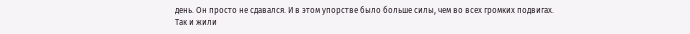день. Он просто не сдавался. И в этом упорстве было больше силы, чем во всех громких подвигах.
Так и жили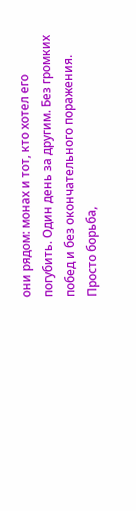они рядом: монах и тот, кто хотел его погубить. Один день за другим. Без громких побед и без окончательного поражения. Просто борьба,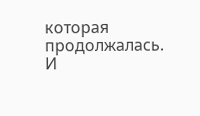которая продолжалась. И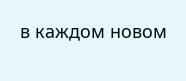в каждом новом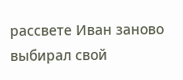рассвете Иван заново выбирал свой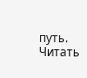путь.
Читать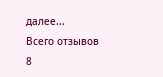далее...
Всего отзывов
8